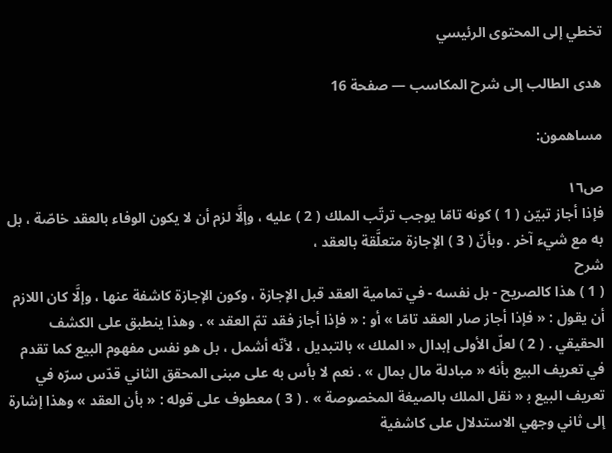تخطي إلى المحتوى الرئيسي

هدى الطالب إلى شرح المكاسب — صفحة 16

مساهمون:

ص١٦
فإذا أجاز تبيّن ( 1 ) كونه تامّا يوجب ترتّب الملك ( 2 ) عليه ، وإلَّا لزم أن لا يكون الوفاء بالعقد خاصّة ، بل به مع شيء آخر . وبأنّ ( 3 ) الإجازة متعلَّقة بالعقد ،
شرح
( 1 ) هذا كالصريح - بل نفسه - في تمامية العقد قبل الإجازة ، وكون الإجازة كاشفة عنها ، وإلَّا كان اللازم أن يقول : « فإذا أجاز صار العقد تامّا » أو : « فإذا أجاز فقد تمّ العقد » . وهذا ينطبق على الكشف الحقيقي . ( 2 ) لعلّ الأولى إبدال « الملك » بالتبديل ، لأنّه أشمل ، بل هو نفس مفهوم البيع كما تقدم في تعريف البيع بأنه « مبادلة مال بمال » . نعم لا بأس به على مبنى المحقق الثاني قدّس سرّه في تعريف البيع ب‍ « نقل الملك بالصيغة المخصوصة » . ( 3 ) معطوف على قوله : « بأن العقد » وهذا إشارة إلى ثاني وجهي الاستدلال على كاشفية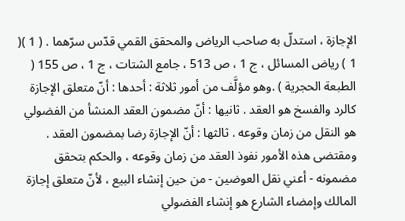الإجازة ، استدلّ به صاحب الرياض والمحقق القمي قدّس سرّهما . ( 1 )( 1 ) رياض المسائل ، ج 1 ، ص 513 ، جامع الشتات ، ج 1 ، ص 155 ( الطبعة الحجرية ) .وهو مؤلَّف من أمور ثلاثة : أحدها : أنّ متعلق الإجازة كالرد والفسخ هو العقد . ثانيها : أنّ مضمون العقد المنشأ من الفضولي هو النقل من زمان وقوعه . ثالثها : أنّ الإجازة رضا بمضمون العقد . ومقتضى هذه الأمور نفوذ العقد من زمان وقوعه ، والحكم بتحقق مضمونه - أعني نقل العوضين - من حين إنشاء البيع ، لأنّ متعلق إجازة المالك وإمضاء الشارع هو إنشاء الفضولي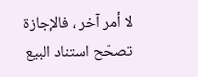لا أمر آخر ، فالإجازة تصحّح استناد البيع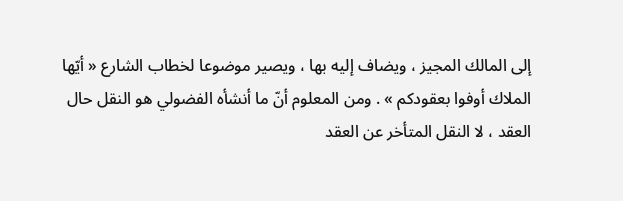إلى المالك المجيز ، ويضاف إليه بها ، ويصير موضوعا لخطاب الشارع « أيّها الملاك أوفوا بعقودكم » . ومن المعلوم أنّ ما أنشأه الفضولي هو النقل حال العقد ، لا النقل المتأخر عن العقد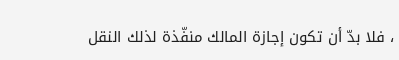، فلا بدّ أن تكون إجازة المالك منفّذة لذلك النقل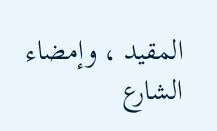المقيد ، وإمضاء الشارع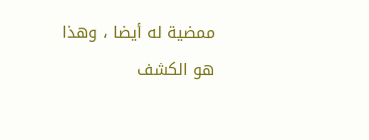ممضية له أيضا ، وهذا هو الكشف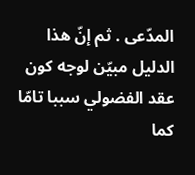المدّعى . ثم إنّ هذا الدليل مبيّن لوجه كون عقد الفضولي سببا تامّا كما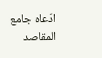ادّعاه جامع المقاصد